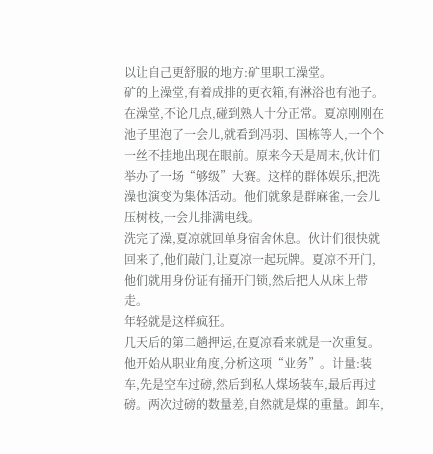以让自己更舒服的地方:矿里职工澡堂。
矿的上澡堂,有着成排的更衣箱,有淋浴也有池子。在澡堂,不论几点,碰到熟人十分正常。夏凉刚刚在池子里泡了一会儿,就看到冯羽、国栋等人,一个个一丝不挂地出现在眼前。原来今天是周末,伙计们举办了一场“够级”大赛。这样的群体娱乐,把洗澡也演变为集体活动。他们就象是群麻雀,一会儿压树枝,一会儿排满电线。
洗完了澡,夏凉就回单身宿舍休息。伙计们很快就回来了,他们敲门,让夏凉一起玩牌。夏凉不开门,他们就用身份证有捅开门锁,然后把人从床上带走。
年轻就是这样疯狂。
几天后的第二趟押运,在夏凉看来就是一次重复。他开始从职业角度,分析这项“业务”。计量:装车,先是空车过磅,然后到私人煤场装车,最后再过磅。两次过磅的数量差,自然就是煤的重量。卸车,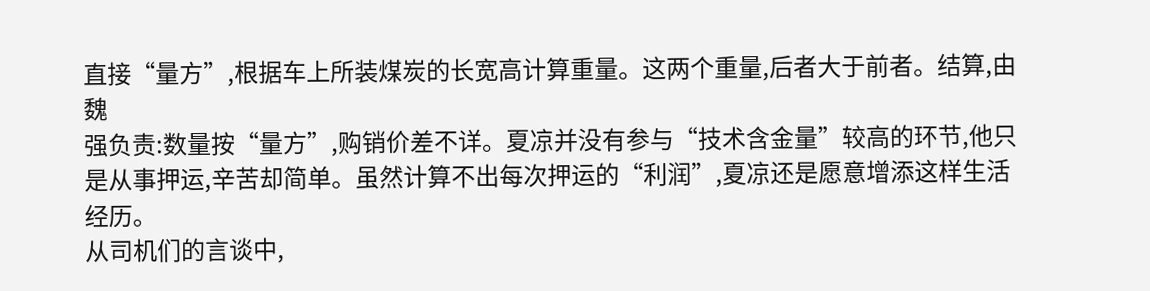直接“量方”,根据车上所装煤炭的长宽高计算重量。这两个重量,后者大于前者。结算,由魏
强负责:数量按“量方”,购销价差不详。夏凉并没有参与“技术含金量”较高的环节,他只是从事押运,辛苦却简单。虽然计算不出每次押运的“利润”,夏凉还是愿意增添这样生活经历。
从司机们的言谈中,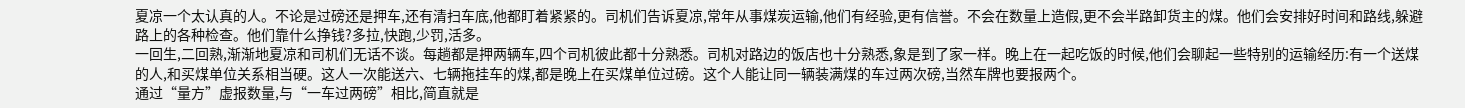夏凉一个太认真的人。不论是过磅还是押车,还有清扫车底,他都盯着紧紧的。司机们告诉夏凉,常年从事煤炭运输,他们有经验,更有信誉。不会在数量上造假,更不会半路卸货主的煤。他们会安排好时间和路线,躲避路上的各种检查。他们靠什么挣钱?多拉,快跑,少罚,活多。
一回生,二回熟,渐渐地夏凉和司机们无话不谈。每趟都是押两辆车,四个司机彼此都十分熟悉。司机对路边的饭店也十分熟悉,象是到了家一样。晚上在一起吃饭的时候,他们会聊起一些特别的运输经历:有一个送煤的人,和买煤单位关系相当硬。这人一次能送六、七辆拖挂车的煤,都是晚上在买煤单位过磅。这个人能让同一辆装满煤的车过两次磅,当然车牌也要报两个。
通过“量方”虚报数量,与“一车过两磅”相比,简直就是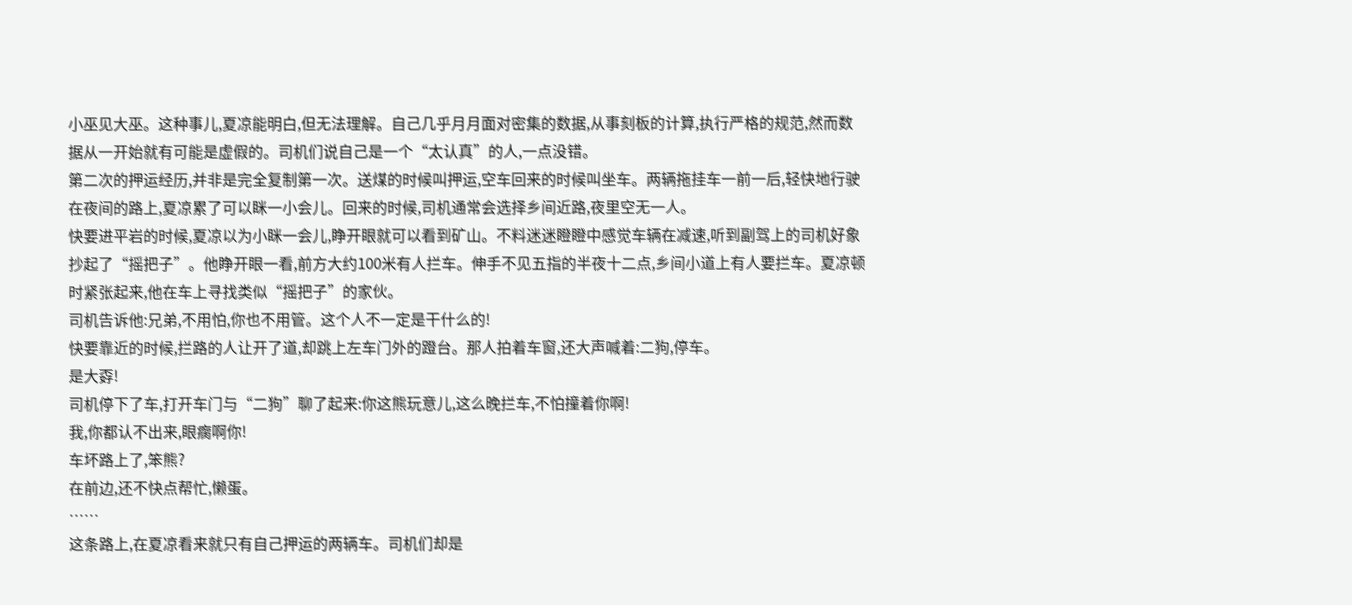小巫见大巫。这种事儿,夏凉能明白,但无法理解。自己几乎月月面对密集的数据,从事刻板的计算,执行严格的规范,然而数据从一开始就有可能是虚假的。司机们说自己是一个“太认真”的人,一点没错。
第二次的押运经历,并非是完全复制第一次。送煤的时候叫押运,空车回来的时候叫坐车。两辆拖挂车一前一后,轻快地行驶在夜间的路上,夏凉累了可以眯一小会儿。回来的时候,司机通常会选择乡间近路,夜里空无一人。
快要进平岩的时候,夏凉以为小眯一会儿,睁开眼就可以看到矿山。不料迷迷瞪瞪中感觉车辆在减速,听到副驾上的司机好象抄起了“摇把子”。他睁开眼一看,前方大约100米有人拦车。伸手不见五指的半夜十二点,乡间小道上有人要拦车。夏凉顿时紧张起来,他在车上寻找类似“摇把子”的家伙。
司机告诉他:兄弟,不用怕,你也不用管。这个人不一定是干什么的!
快要靠近的时候,拦路的人让开了道,却跳上左车门外的蹬台。那人拍着车窗,还大声喊着:二狗,停车。
是大孬!
司机停下了车,打开车门与“二狗”聊了起来:你这熊玩意儿,这么晚拦车,不怕撞着你啊!
我,你都认不出来,眼瘸啊你!
车坏路上了,笨熊?
在前边,还不快点帮忙,懒蛋。
……
这条路上,在夏凉看来就只有自己押运的两辆车。司机们却是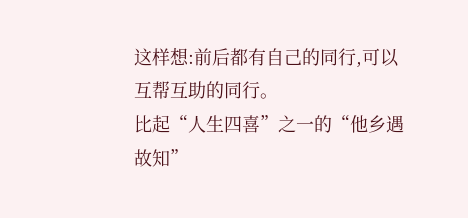这样想:前后都有自己的同行,可以互帮互助的同行。
比起“人生四喜”之一的“他乡遇故知”